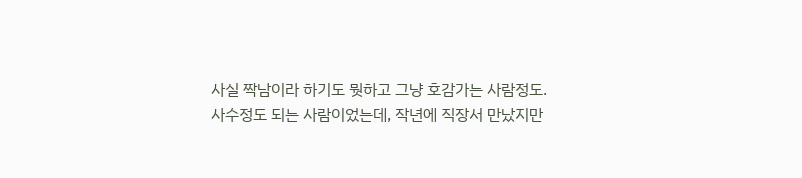사실 짝남이라 하기도 뭣하고 그냥 호감가는 사람정도.
사수정도 되는 사람이었는데, 작년에 직장서 만났지만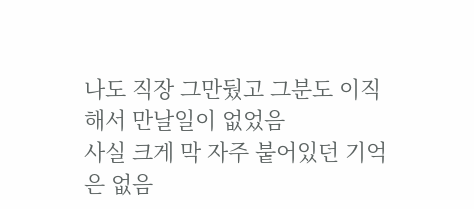나도 직장 그만뒀고 그분도 이직해서 만날일이 없었음
사실 크게 막 자주 붙어있던 기억은 없음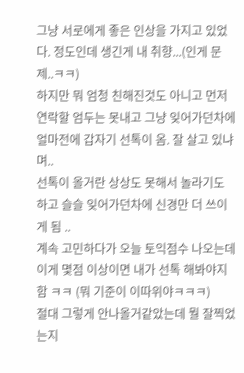그냥 서로에게 좋은 인상을 가지고 있었다. 정도인데 생긴게 내 취향...(인게 문제..ㅋㅋ)
하지만 뭐 엄청 친해진것도 아니고 먼저 연락할 엄두는 못내고 그냥 잊어가던차에
얼마전에 갑자기 선톡이 옴. 잘 살고 있냐며..
선톡이 올거란 상상도 못해서 놀라기도 하고 슬슬 잊어가던차에 신경만 더 쓰이게 됨 ..
계속 고민하다가 오늘 토익점수 나오는데 이게 몇점 이상이면 내가 선톡 해봐야지 함 ㅋㅋ (뭐 기준이 이따위야ㅋㅋㅋ)
절대 그렇게 안나올거같았는데 뭘 잘찍었는지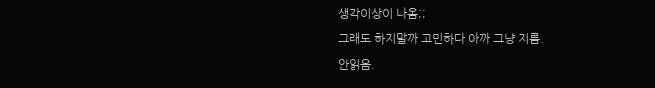생각이상이 나옴;;
그래도 하지말까 고민하다 아까 그냥 지름.
안읽음.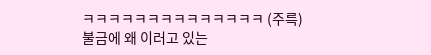ㅋㅋㅋㅋㅋㅋㅋㅋㅋㅋㅋㅋㅋㅋ (주륵)
불금에 왜 이러고 있는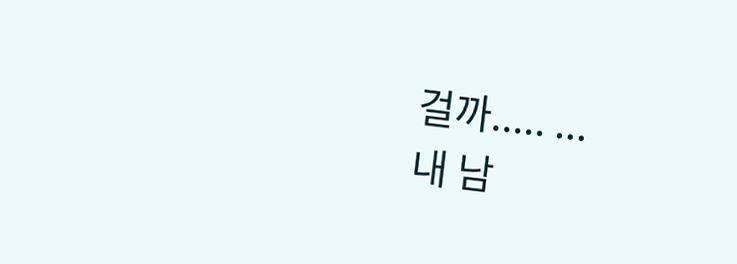걸까..... ...
내 남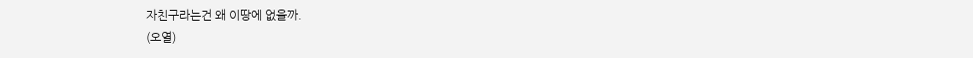자친구라는건 왜 이땅에 없을까.
(오열)